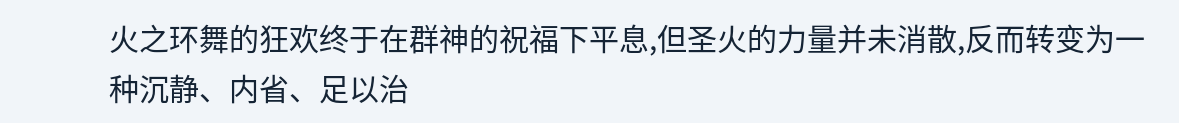火之环舞的狂欢终于在群神的祝福下平息,但圣火的力量并未消散,反而转变为一种沉静、内省、足以治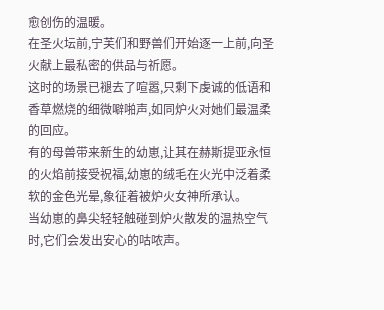愈创伤的温暖。
在圣火坛前,宁芙们和野兽们开始逐一上前,向圣火献上最私密的供品与祈愿。
这时的场景已褪去了喧嚣,只剩下虔诚的低语和香草燃烧的细微噼啪声,如同炉火对她们最温柔的回应。
有的母兽带来新生的幼崽,让其在赫斯提亚永恒的火焰前接受祝福,幼崽的绒毛在火光中泛着柔软的金色光晕,象征着被炉火女神所承认。
当幼崽的鼻尖轻轻触碰到炉火散发的温热空气时,它们会发出安心的咕哝声。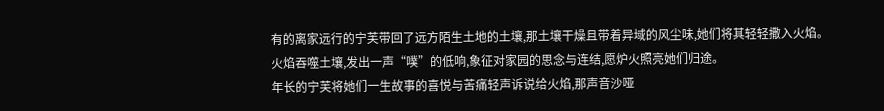有的离家远行的宁芙带回了远方陌生土地的土壤,那土壤干燥且带着异域的风尘味,她们将其轻轻撒入火焰。
火焰吞噬土壤,发出一声“噗”的低响,象征对家园的思念与连结,愿炉火照亮她们归途。
年长的宁芙将她们一生故事的喜悦与苦痛轻声诉说给火焰,那声音沙哑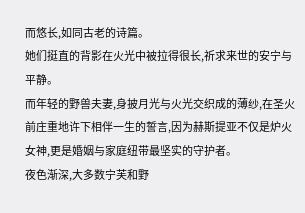而悠长,如同古老的诗篇。
她们挺直的背影在火光中被拉得很长,祈求来世的安宁与平静。
而年轻的野兽夫妻,身披月光与火光交织成的薄纱,在圣火前庄重地许下相伴一生的誓言,因为赫斯提亚不仅是炉火女神,更是婚姻与家庭纽带最坚实的守护者。
夜色渐深,大多数宁芙和野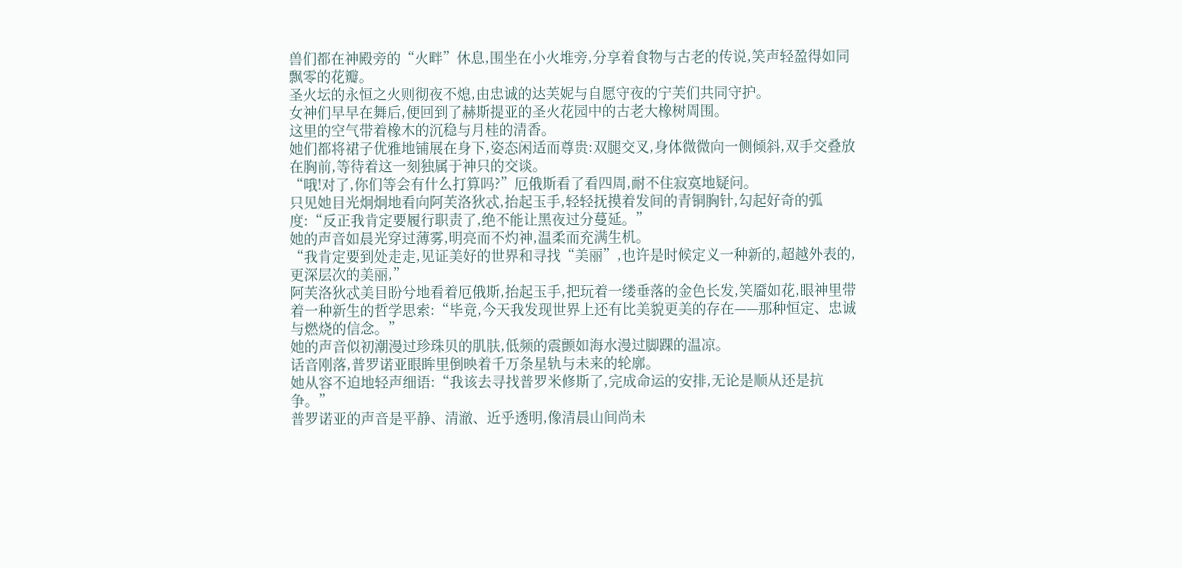兽们都在神殿旁的“火畔”休息,围坐在小火堆旁,分享着食物与古老的传说,笑声轻盈得如同飘零的花瓣。
圣火坛的永恒之火则彻夜不熄,由忠诚的达芙妮与自愿守夜的宁芙们共同守护。
女神们早早在舞后,便回到了赫斯提亚的圣火花园中的古老大橡树周围。
这里的空气带着橡木的沉稳与月桂的清香。
她们都将裙子优雅地铺展在身下,姿态闲适而尊贵:双腿交叉,身体微微向一侧倾斜,双手交叠放在胸前,等待着这一刻独属于神只的交谈。
“哦!对了,你们等会有什么打算吗?”厄俄斯看了看四周,耐不住寂寞地疑问。
只见她目光炯炯地看向阿芙洛狄忒,抬起玉手,轻轻抚摸着发间的青铜胸针,勾起好奇的弧度:“反正我肯定要履行职责了,绝不能让黑夜过分蔓延。”
她的声音如晨光穿过薄雾,明亮而不灼神,温柔而充满生机。
“我肯定要到处走走,见证美好的世界和寻找“美丽”,也许是时候定义一种新的,超越外表的,更深层次的美丽,”
阿芙洛狄忒美目盼兮地看着厄俄斯,抬起玉手,把玩着一缕垂落的金色长发,笑靥如花,眼神里带着一种新生的哲学思索:“毕竟,今天我发现世界上还有比美貌更美的存在——那种恒定、忠诚与燃烧的信念。”
她的声音似初潮漫过珍珠贝的肌肤,低频的震颤如海水漫过脚踝的温凉。
话音刚落,普罗诺亚眼眸里倒映着千万条星轨与未来的轮廓。
她从容不迫地轻声细语:“我该去寻找普罗米修斯了,完成命运的安排,无论是顺从还是抗争。”
普罗诺亚的声音是平静、清澈、近乎透明,像清晨山间尚未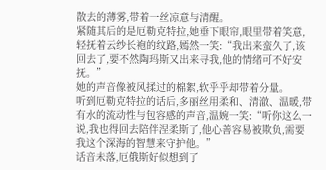散去的薄雾,带着一丝凉意与清醒。
紧随其后的是厄勒克特拉,她垂下眼帘,眼里带着笑意,轻抚着云纱长袍的纹路,嫣然一笑:“我出来蛮久了,该回去了,要不然陶玛斯又出来寻我,他的情绪可不好安抚。”
她的声音像被风揉过的棉絮,软乎乎却带着分量。
听到厄勒克特拉的话后,多丽丝用柔和、清澈、温暖,带有水的流动性与包容感的声音,温婉一笑:“听你这么一说,我也得回去陪伴涅柔斯了,他心善容易被欺负,需要我这个深海的智慧来守护他。”
话音未落,厄俄斯好似想到了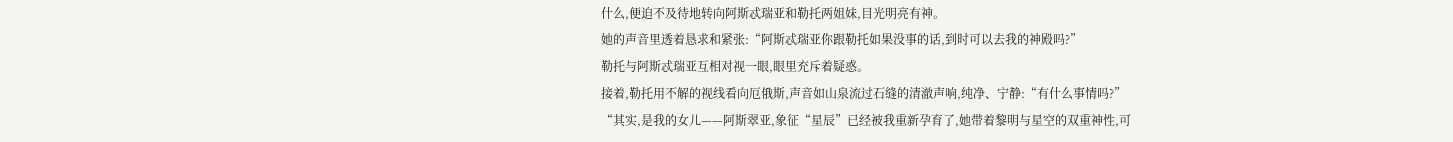什么,便迫不及待地转向阿斯忒瑞亚和勒托两姐妹,目光明亮有神。
她的声音里透着恳求和紧张:“阿斯忒瑞亚你跟勒托如果没事的话,到时可以去我的神殿吗?”
勒托与阿斯忒瑞亚互相对视一眼,眼里充斥着疑惑。
接着,勒托用不解的视线看向厄俄斯,声音如山泉流过石缝的清澈声响,纯净、宁静:“有什么事情吗?”
“其实,是我的女儿——阿斯翠亚,象征“星辰”已经被我重新孕育了,她带着黎明与星空的双重神性,可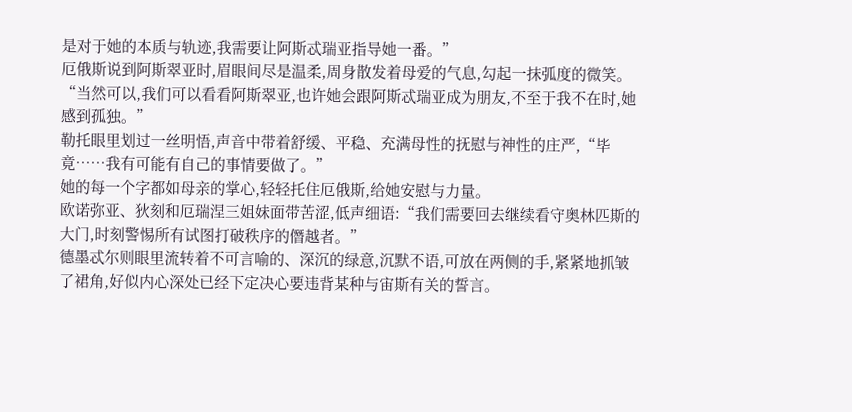是对于她的本质与轨迹,我需要让阿斯忒瑞亚指导她一番。”
厄俄斯说到阿斯翠亚时,眉眼间尽是温柔,周身散发着母爱的气息,勾起一抹弧度的微笑。
“当然可以,我们可以看看阿斯翠亚,也许她会跟阿斯忒瑞亚成为朋友,不至于我不在时,她感到孤独。”
勒托眼里划过一丝明悟,声音中带着舒缓、平稳、充满母性的抚慰与神性的庄严,“毕竟……我有可能有自己的事情要做了。”
她的每一个字都如母亲的掌心,轻轻托住厄俄斯,给她安慰与力量。
欧诺弥亚、狄刻和厄瑞涅三姐妹面带苦涩,低声细语:“我们需要回去继续看守奥林匹斯的大门,时刻警惕所有试图打破秩序的僭越者。”
德墨忒尔则眼里流转着不可言喻的、深沉的绿意,沉默不语,可放在两侧的手,紧紧地抓皱了裙角,好似内心深处已经下定决心要违背某种与宙斯有关的誓言。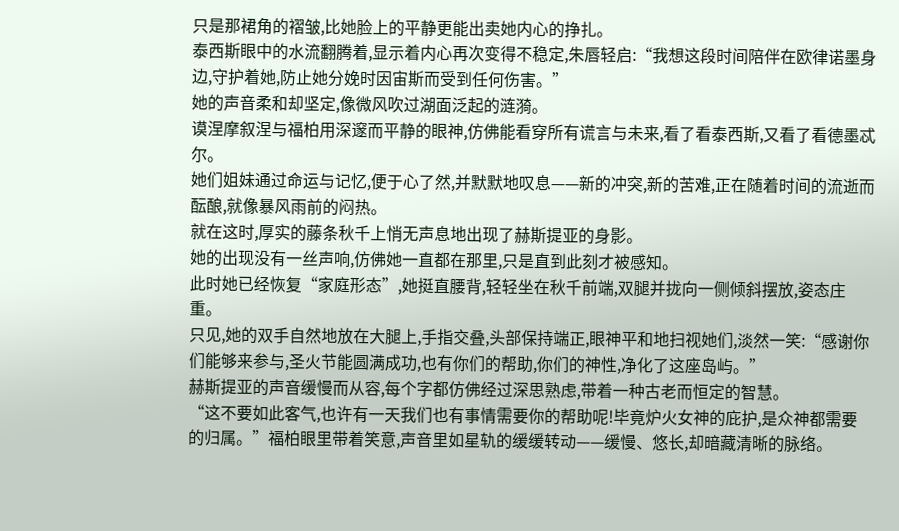只是那裙角的褶皱,比她脸上的平静更能出卖她内心的挣扎。
泰西斯眼中的水流翻腾着,显示着内心再次变得不稳定,朱唇轻启:“我想这段时间陪伴在欧律诺墨身边,守护着她,防止她分娩时因宙斯而受到任何伤害。”
她的声音柔和却坚定,像微风吹过湖面泛起的涟漪。
谟涅摩叙涅与福柏用深邃而平静的眼神,仿佛能看穿所有谎言与未来,看了看泰西斯,又看了看德墨忒尔。
她们姐妹通过命运与记忆,便于心了然,并默默地叹息——新的冲突,新的苦难,正在随着时间的流逝而酝酿,就像暴风雨前的闷热。
就在这时,厚实的藤条秋千上悄无声息地出现了赫斯提亚的身影。
她的出现没有一丝声响,仿佛她一直都在那里,只是直到此刻才被感知。
此时她已经恢复“家庭形态”,她挺直腰背,轻轻坐在秋千前端,双腿并拢向一侧倾斜摆放,姿态庄重。
只见,她的双手自然地放在大腿上,手指交叠,头部保持端正,眼神平和地扫视她们,淡然一笑:“感谢你们能够来参与,圣火节能圆满成功,也有你们的帮助,你们的神性,净化了这座岛屿。”
赫斯提亚的声音缓慢而从容,每个字都仿佛经过深思熟虑,带着一种古老而恒定的智慧。
“这不要如此客气,也许有一天我们也有事情需要你的帮助呢!毕竟炉火女神的庇护,是众神都需要的归属。”福柏眼里带着笑意,声音里如星轨的缓缓转动——缓慢、悠长,却暗藏清晰的脉络。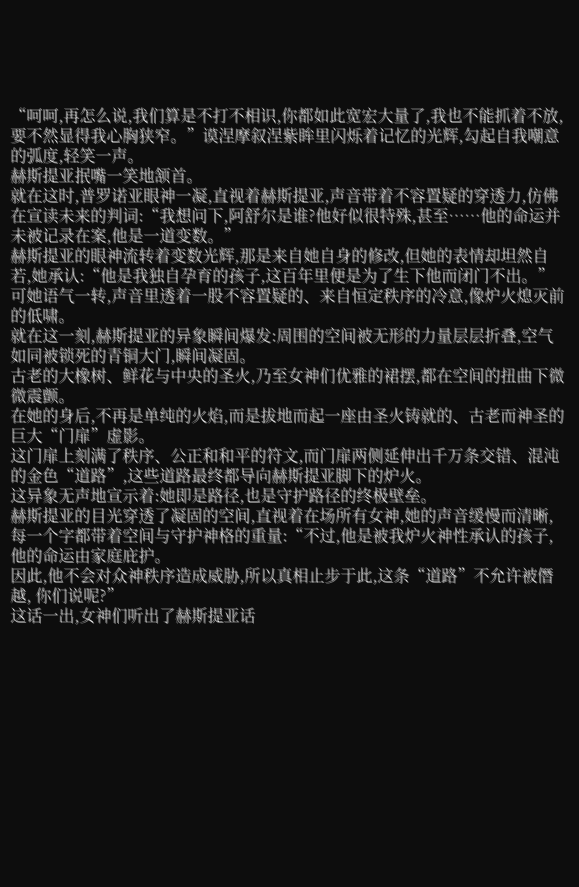“呵呵,再怎么说,我们算是不打不相识,你都如此宽宏大量了,我也不能抓着不放,要不然显得我心胸狭窄。”谟涅摩叙涅紫眸里闪烁着记忆的光辉,勾起自我嘲意的弧度,轻笑一声。
赫斯提亚抿嘴一笑地颔首。
就在这时,普罗诺亚眼神一凝,直视着赫斯提亚,声音带着不容置疑的穿透力,仿佛在宣读未来的判词:“我想问下,阿舒尔是谁?他好似很特殊,甚至……他的命运并未被记录在案,他是一道变数。”
赫斯提亚的眼神流转着变数光辉,那是来自她自身的修改,但她的表情却坦然自若,她承认:“他是我独自孕育的孩子,这百年里便是为了生下他而闭门不出。”
可她语气一转,声音里透着一股不容置疑的、来自恒定秩序的冷意,像炉火熄灭前的低啸。
就在这一刻,赫斯提亚的异象瞬间爆发:周围的空间被无形的力量层层折叠,空气如同被锁死的青铜大门,瞬间凝固。
古老的大橡树、鲜花与中央的圣火,乃至女神们优雅的裙摆,都在空间的扭曲下微微震颤。
在她的身后,不再是单纯的火焰,而是拔地而起一座由圣火铸就的、古老而神圣的巨大“门扉”虚影。
这门扉上刻满了秩序、公正和和平的符文,而门扉两侧延伸出千万条交错、混沌的金色“道路”,这些道路最终都导向赫斯提亚脚下的炉火。
这异象无声地宣示着:她即是路径,也是守护路径的终极壁垒。
赫斯提亚的目光穿透了凝固的空间,直视着在场所有女神,她的声音缓慢而清晰,每一个字都带着空间与守护神格的重量:“不过,他是被我炉火神性承认的孩子,他的命运由家庭庇护。
因此,他不会对众神秩序造成威胁,所以真相止步于此,这条“道路”不允许被僭越, 你们说呢?”
这话一出,女神们听出了赫斯提亚话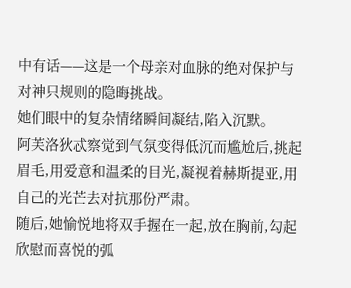中有话——这是一个母亲对血脉的绝对保护与对神只规则的隐晦挑战。
她们眼中的复杂情绪瞬间凝结,陷入沉默。
阿芙洛狄忒察觉到气氛变得低沉而尴尬后,挑起眉毛,用爱意和温柔的目光,凝视着赫斯提亚,用自己的光芒去对抗那份严肃。
随后,她愉悦地将双手握在一起,放在胸前,勾起欣慰而喜悦的弧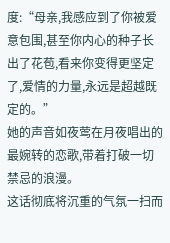度:“母亲,我感应到了你被爱意包围,甚至你内心的种子长出了花苞,看来你变得更坚定了,爱情的力量,永远是超越既定的。”
她的声音如夜莺在月夜唱出的最婉转的恋歌,带着打破一切禁忌的浪漫。
这话彻底将沉重的气氛一扫而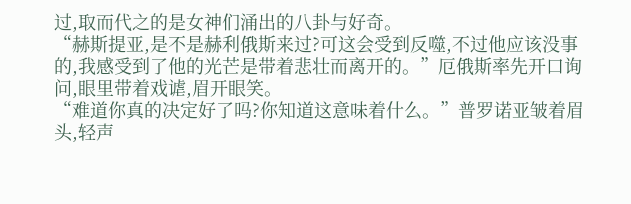过,取而代之的是女神们涌出的八卦与好奇。
“赫斯提亚,是不是赫利俄斯来过?可这会受到反噬,不过他应该没事的,我感受到了他的光芒是带着悲壮而离开的。”厄俄斯率先开口询问,眼里带着戏谑,眉开眼笑。
“难道你真的决定好了吗?你知道这意味着什么。”普罗诺亚皱着眉头,轻声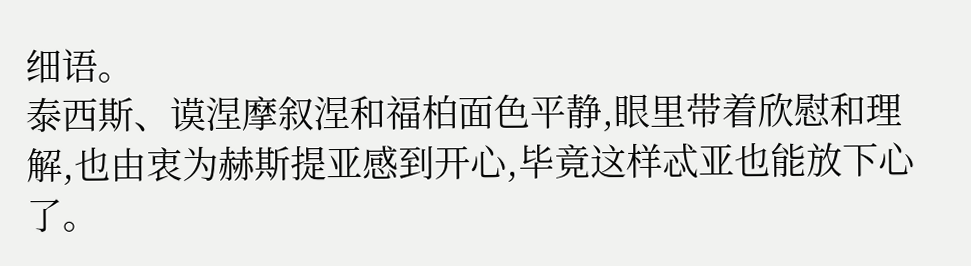细语。
泰西斯、谟涅摩叙涅和福柏面色平静,眼里带着欣慰和理解,也由衷为赫斯提亚感到开心,毕竟这样忒亚也能放下心了。